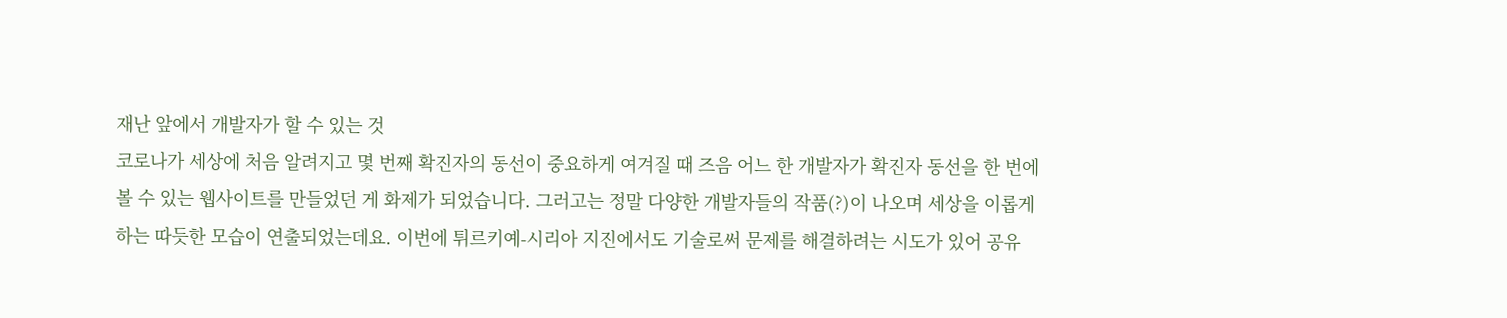재난 앞에서 개발자가 할 수 있는 것
코로나가 세상에 처음 알려지고 몇 번째 확진자의 동선이 중요하게 여겨질 때 즈음 어느 한 개발자가 확진자 동선을 한 번에 볼 수 있는 웹사이트를 만들었던 게 화제가 되었습니다. 그러고는 정말 다양한 개발자들의 작품(?)이 나오며 세상을 이롭게 하는 따듯한 모습이 연출되었는데요. 이번에 튀르키예-시리아 지진에서도 기술로써 문제를 해결하려는 시도가 있어 공유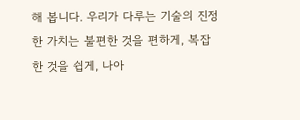해 봅니다. 우리가 다루는 기술의 진정한 가치는 불편한 것을 편하게, 복잡한 것을 쉽게, 나아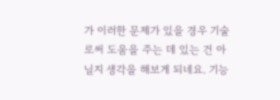가 이러한 문제가 있을 경우 기술로써 도움을 주는 데 있는 건 아닐지 생각을 해보게 되네요. 기능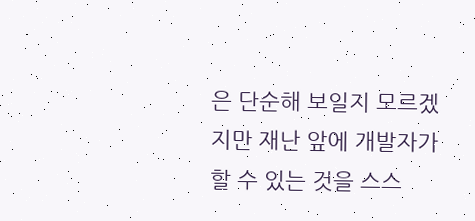은 단순해 보일지 모르겠지만 재난 앞에 개발자가 할 수 있는 것을 스스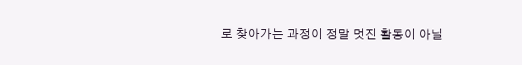로 찾아가는 과정이 정말 멋진 활동이 아닐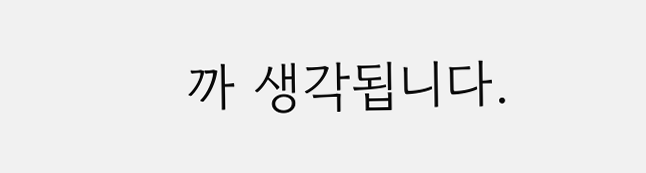까 생각됩니다.